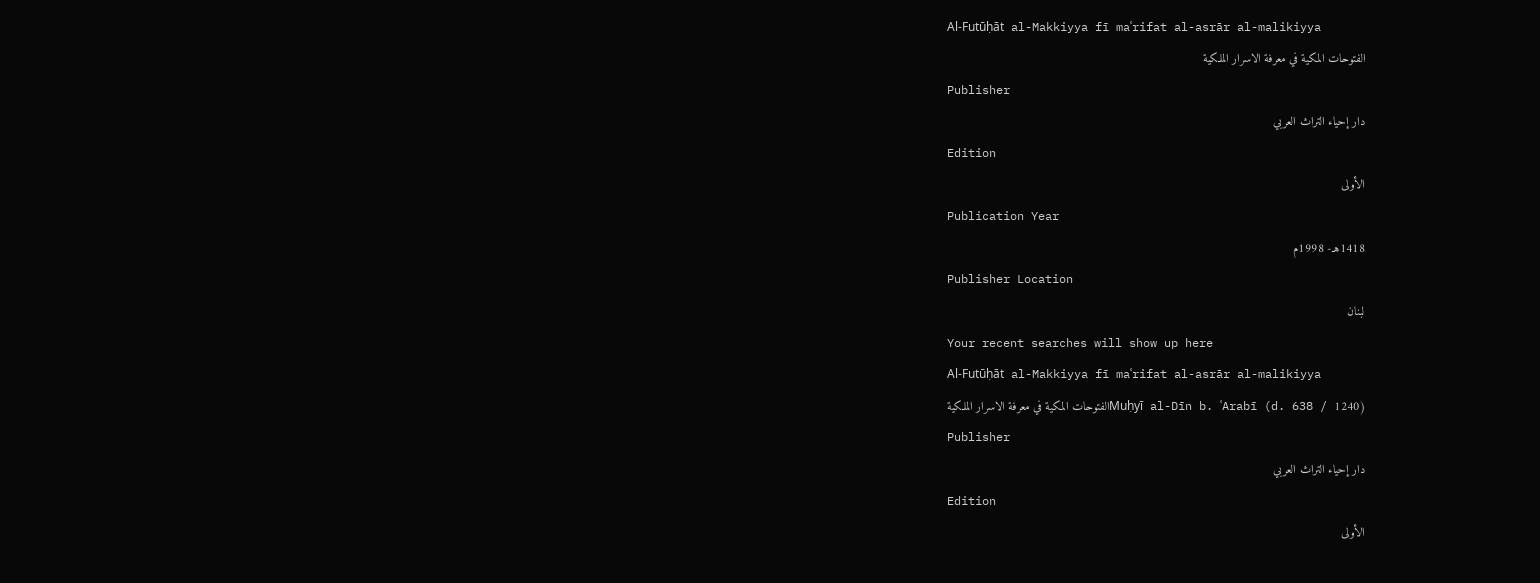Al-Futūḥāt al-Makkiyya fī maʿrifat al-asrār al-malikiyya
الفتوحات المكية في معرفة الاسرار الملكية
Publisher
دار إحياء التراث العربي
Edition
الأولى
Publication Year
1418هـ- 1998م
Publisher Location
لبنان
Your recent searches will show up here
Al-Futūḥāt al-Makkiyya fī maʿrifat al-asrār al-malikiyya
Muḥyī al-Dīn b. ʿArabī (d. 638 / 1240)الفتوحات المكية في معرفة الاسرار الملكية
Publisher
دار إحياء التراث العربي
Edition
الأولى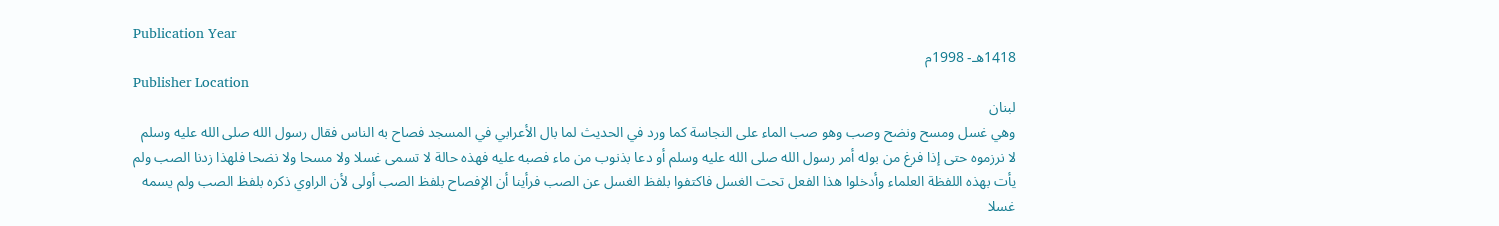Publication Year
1418هـ- 1998م
Publisher Location
لبنان
وهي غسل ومسح ونضح وصب وهو صب الماء على النجاسة كما ورد في الحديث لما بال الأعرابي في المسجد فصاح به الناس فقال رسول الله صلى الله عليه وسلم لا نرزموه حتى إذا فرغ من بوله أمر رسول الله صلى الله عليه وسلم أو دعا بذنوب من ماء فصبه عليه فهذه حالة لا تسمى غسلا ولا مسحا ولا نضحا فلهذا زدنا الصب ولم يأت بهذه اللفظة العلماء وأدخلوا هذا الفعل تحت الغسل فاكتفوا بلفظ الغسل عن الصب فرأينا أن الإفصاح بلفظ الصب أولى لأن الراوي ذكره بلفظ الصب ولم يسمه غسلا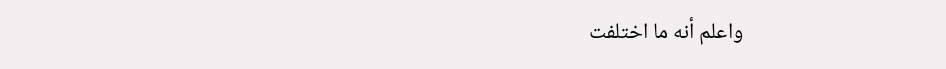واعلم أنه ما اختلفت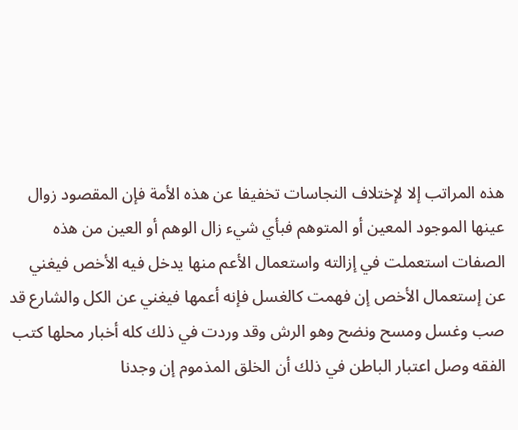هذه المراتب إلا لإختلاف النجاسات تخفيفا عن هذه الأمة فإن المقصود زوال عينها الموجود المعين أو المتوهم فبأي شيء زال الوهم أو العين من هذه الصفات استعملت في إزالته واستعمال الأعم منها يدخل فيه الأخص فيغني عن إستعمال الأخص إن فهمت كالغسل فإنه أعمها فيغني عن الكل والشارع قد صب وغسل ومسح ونضح وهو الرش وقد وردت في ذلك كله أخبار محلها كتب الفقه وصل اعتبار الباطن في ذلك أن الخلق المذموم إن وجدنا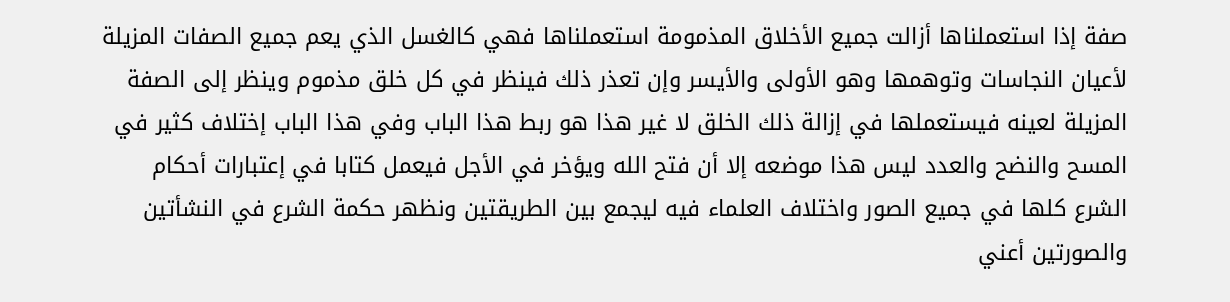صفة إذا استعملناها أزالت جميع الأخلاق المذمومة استعملناها فهي كالغسل الذي يعم جميع الصفات المزيلة لأعيان النجاسات وتوهمها وهو الأولى والأيسر وإن تعذر ذلك فينظر في كل خلق مذموم وينظر إلى الصفة المزيلة لعينه فيستعملها في إزالة ذلك الخلق لا غير هذا هو ربط هذا الباب وفي هذا الباب إختلاف كثير في المسح والنضح والعدد ليس هذا موضعه إلا أن فتح الله ويؤخر في الأجل فيعمل كتابا في إعتبارات أحكام الشرع كلها في جميع الصور واختلاف العلماء فيه ليجمع بين الطريقتين ونظهر حكمة الشرع في النشأتين والصورتين أعني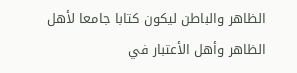الظاهر والباطن ليكون كتابا جامعا لأهل الظاهر وأهل الأعتبار في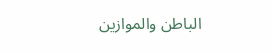الباطن والموازين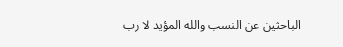الباحثين عن النسب والله المؤيد لا رب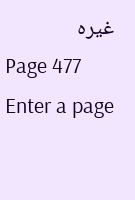غيره
Page 477
Enter a page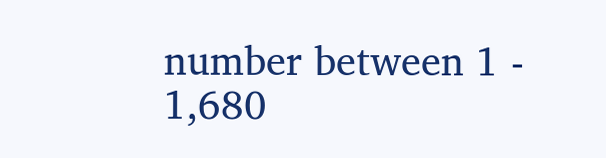number between 1 - 1,680